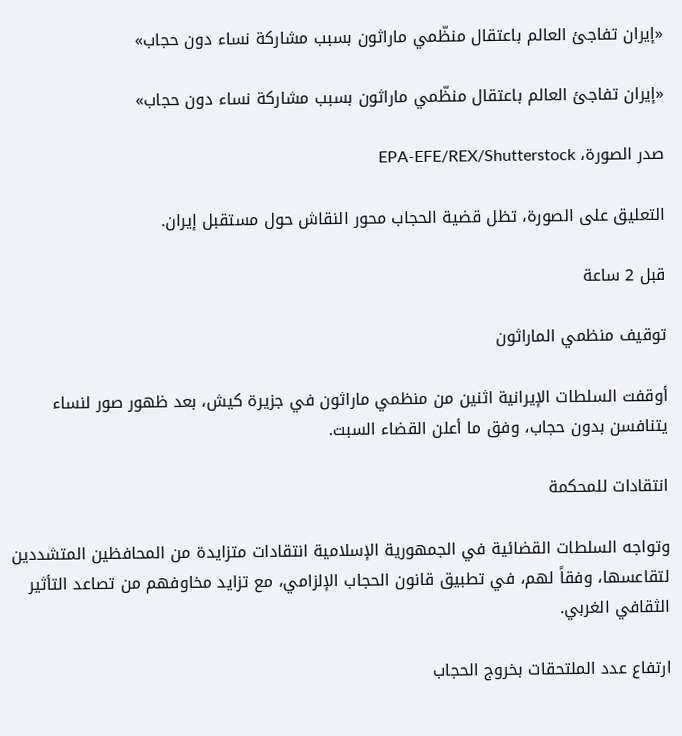«إيران تفاجئ العالم باعتقال منظّمي ماراثون بسبب مشاركة نساء دون حجاب»

«إيران تفاجئ العالم باعتقال منظّمي ماراثون بسبب مشاركة نساء دون حجاب»

صدر الصورة، EPA-EFE/REX/Shutterstock

التعليق على الصورة، تظل قضية الحجاب محور النقاش حول مستقبل إيران.

قبل 2 ساعة

توقيف منظمي الماراثون

أوقفت السلطات الإيرانية اثنين من منظمي ماراثون في جزيرة كيش، بعد ظهور صور لنساء يتنافسن بدون حجاب، وفق ما أعلن القضاء السبت.

انتقادات للمحكمة

وتواجه السلطات القضائية في الجمهورية الإسلامية انتقادات متزايدة من المحافظين المتشددين لتقاعسها، وفقاً لهم، في تطبيق قانون الحجاب الإلزامي، مع تزايد مخاوفهم من تصاعد التأثير الثقافي الغربي.

ارتفاع عدد الملتحقات بخروج الحجاب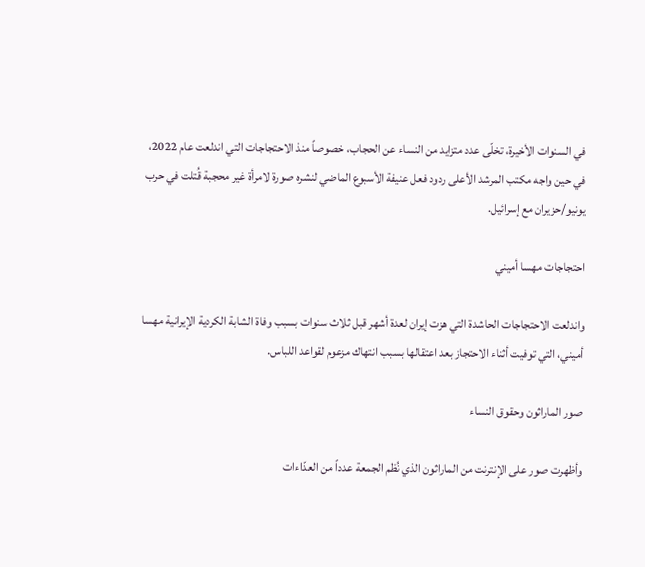في السنوات الأخيرة، تخلّى عدد متزايد من النساء عن الحجاب، خصوصاً منذ الاحتجاجات التي اندلعت عام 2022، في حين واجه مكتب المرشد الأعلى ردود فعل عنيفة الأسبوع الماضي لنشره صورة لامرأة غير محجبة قُتلت في حرب يونيو/حزيران مع إسرائيل.

احتجاجات مهسا أميني

واندلعت الاحتجاجات الحاشدة التي هزت إيران لعدة أشهر قبل ثلاث سنوات بسبب وفاة الشابة الكردية الإيرانية مهسا أميني، التي توفيت أثناء الاحتجاز بعد اعتقالها بسبب انتهاك مزعوم لقواعد اللباس.

صور الماراثون وحقوق النساء

وأظهرت صور على الإنترنت من الماراثون الذي نُظم الجمعة عدداً من العدّاءات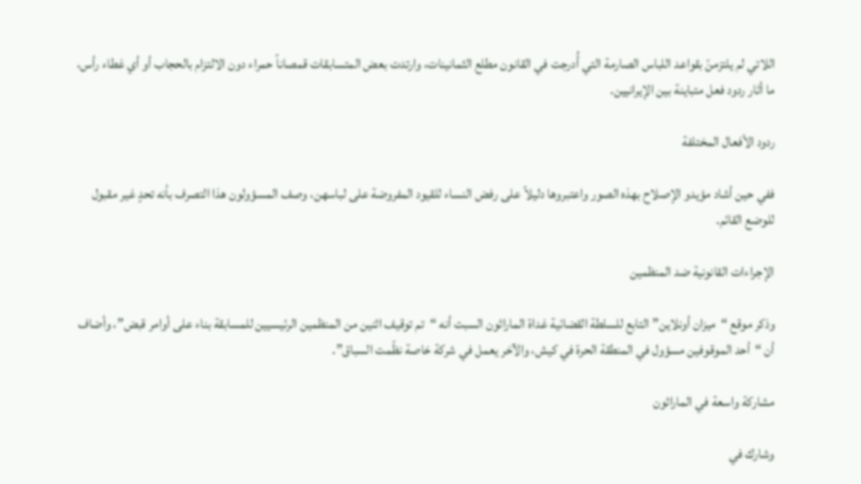اللاتي لم يلتزمنّ بقواعد اللباس الصارمة التي أُدرجت في القانون مطلع الثمانينات، وارتدت بعض المتسابقات قمصاناً حمراء دون الالتزام بالحجاب أو أي غطاء رأس، ما أثار ردود فعل متباينة بين الإيرانيين.

ردود الأفعال المختلفة

ففي حين أشاد مؤيدو الإصلاح بهذه الصور واعتبروها دليلاً على رفض النساء للقيود المفروضة على لباسهن، وصف المسؤولون هذا التصرف بأنه تحدٍ غير مقبول للوضع القائم.

الإجراءات القانونية ضد المنظمين

وذكر موقع “ميزان أونلاين” التابع للسلطة القضائية غداة الماراثون السبت أنه “تم توقيف اثنين من المنظمين الرئيسيين للمسابقة بناء على أوامر قبض”، وأضاف أن “أحد الموقوفين مسؤول في المنطقة الحرة في كيش، والآخر يعمل في شركة خاصة نظّمت السباق”.

مشاركة واسعة في الماراثون

وشارك في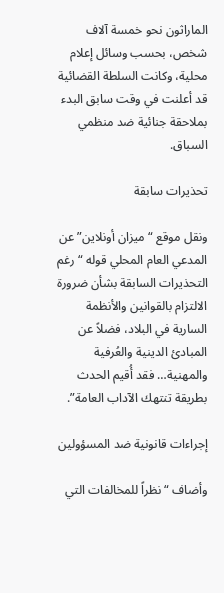الماراثون نحو خمسة آلاف شخص، بحسب وسائل إعلام محلية، وكانت السلطة القضائية قد أعلنت في وقت سابق البدء بملاحقة جنائية ضد منظمي السباق.

تحذيرات سابقة

ونقل موقع “ميزان أونلاين” عن المدعي العام المحلي قوله “رغم التحذيرات السابقة بشأن ضرورة الالتزام بالقوانين والأنظمة السارية في البلاد، فضلاً عن المبادئ الدينية والعُرفية والمهنية… فقد أُقيم الحدث بطريقة تنتهك الآداب العامة”.

إجراءات قانونية ضد المسؤولين

وأضاف “نظراً للمخالفات التي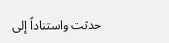حدثت واستناداً إلى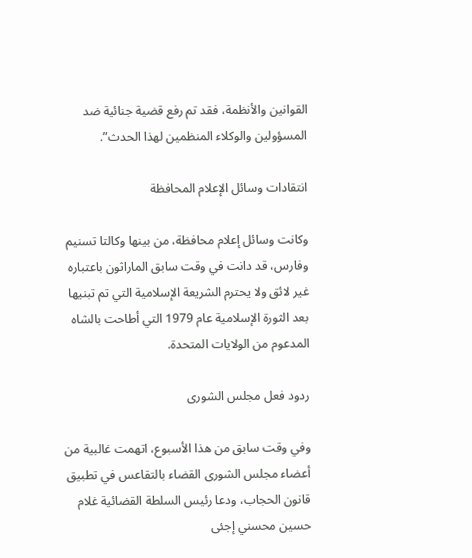القوانين والأنظمة، فقد تم رفع قضية جنائية ضد المسؤولين والوكلاء المنظمين لهذا الحدث”.

انتقادات وسائل الإعلام المحافظة

وكانت وسائل إعلام محافظة، من بينها وكالتا تسنيم وفارس، قد دانت في وقت سابق الماراثون باعتباره غير لائق ولا يحترم الشريعة الإسلامية التي تم تبنيها بعد الثورة الإسلامية عام 1979 التي أطاحت بالشاه المدعوم من الولايات المتحدة.

ردود فعل مجلس الشورى

وفي وقت سابق من هذا الأسبوع، اتهمت غالبية من أعضاء مجلس الشورى القضاء بالتقاعس في تطبيق قانون الحجاب، ودعا رئيس السلطة القضائية غلام حسين محسني إجئی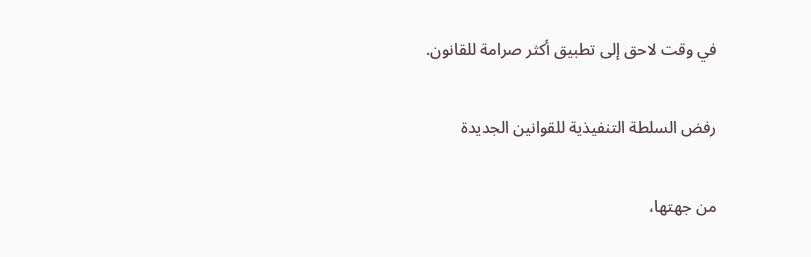في وقت لاحق إلى تطبيق أكثر صرامة للقانون.

رفض السلطة التنفيذية للقوانين الجديدة

من جهتها،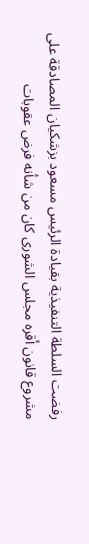رفضت السلطة التنفيذية بقيادة الرئيس مسعود بزشكيان المصادقة على مشروع قانون أقره مجلس الشورى كان من شأنه فرض عقوبات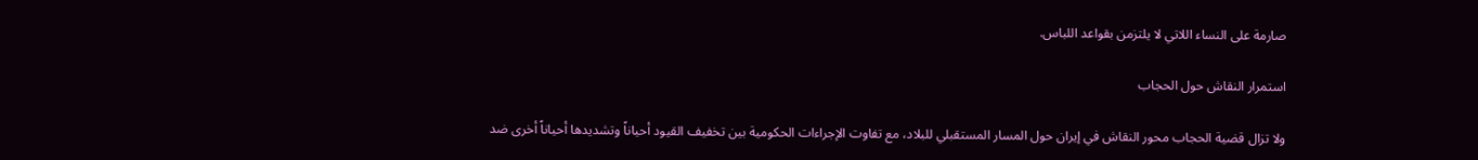صارمة على النساء اللاتي لا يلتزمن بقواعد اللباس.

استمرار النقاش حول الحجاب

ولا تزال قضية الحجاب محور النقاش في إيران حول المسار المستقبلي للبلاد، مع تفاوت الإجراءات الحكومية بين تخفيف القيود أحياناً وتشديدها أحياناً أخرى ضد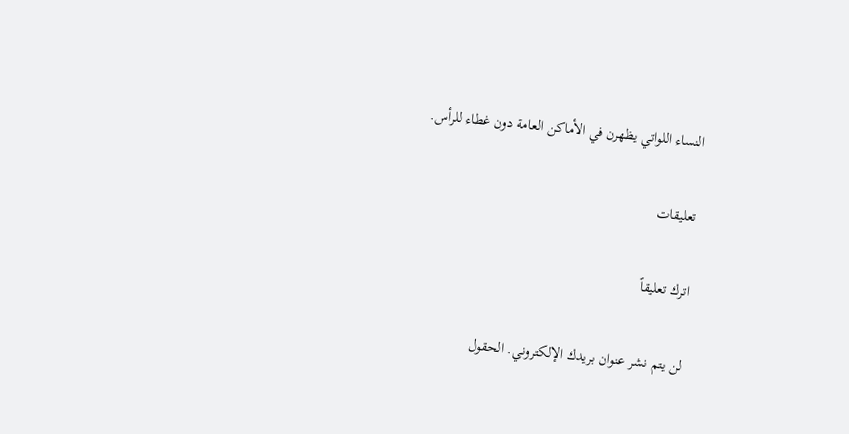النساء اللواتي يظهرن في الأماكن العامة دون غطاء للرأس.

تعليقات

اترك تعليقاً

لن يتم نشر عنوان بريدك الإلكتروني. الحقول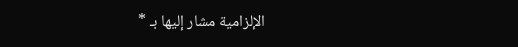الإلزامية مشار إليها بـ *